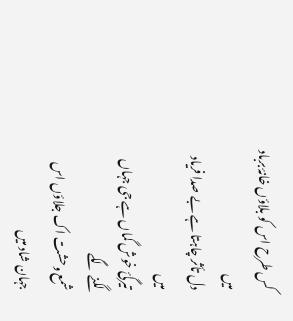کس طرح اس کو بلاؤں خانۂ برباد میں
دل تأثر چاہتا ہے بے صدا فریاد میں
تیرگیٔ خوش گماں ہے جی جہاں لگنے لگے
شمع وحشت اک جلاؤں اس جہان شاد میں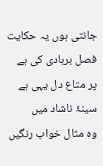جانتی ہوں یہ حکایت فصل بربادی کی ہے
پر متاع دل یہی ہے سینۂ ناشاد میں
وہ مثال خواب رنگیں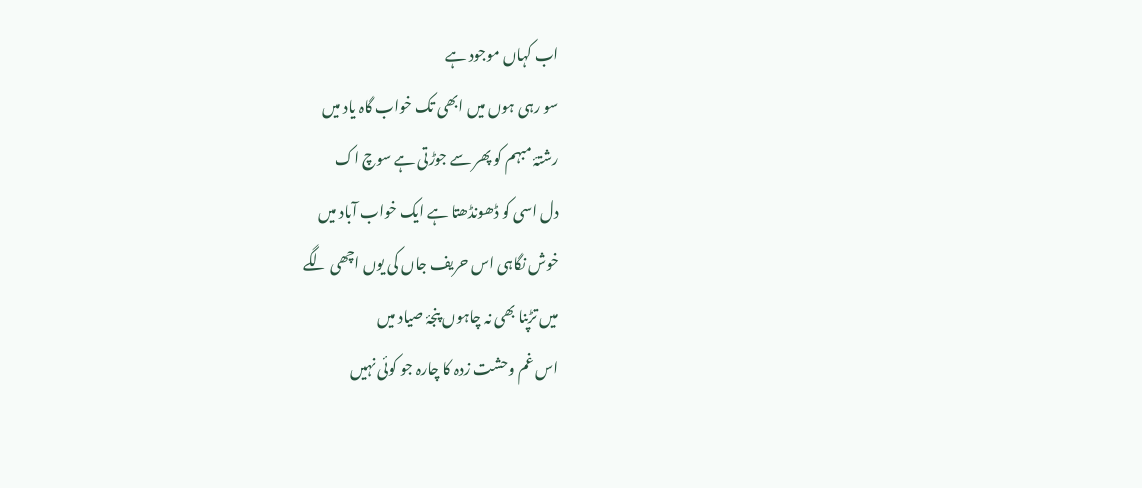اب کہاں موجود ہے
سو رہی ہوں میں ابھی تک خواب گاہ یاد میں
رشتۂ مبہم کو پھر سے جوڑتی ہے سوچ اک
دل اسی کو ڈھونڈھتا ہے ایک خواب آباد میں
خوش نگاہی اس حریف جاں کی یوں اچھی لگے
میں تڑپنا بھی نہ چاہوں پنجۂ صیاد میں
اس غم وحشت زدہ کا چارہ جو کوئی نہیں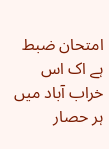امتحان ضبط ہے اک اس خراب آباد میں
ہر حصار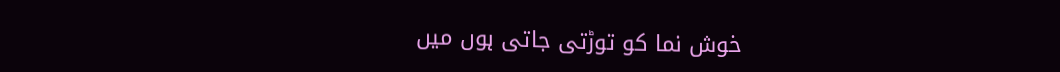خوش نما کو توڑتی جاتی ہوں میں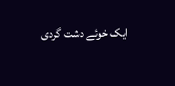ایک خوئے دشت گردی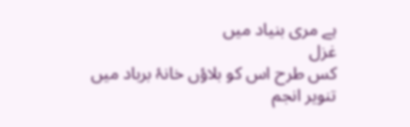ہے مری بنیاد میں
غزل
کس طرح اس کو بلاؤں خانۂ برباد میں
تنویر انجم